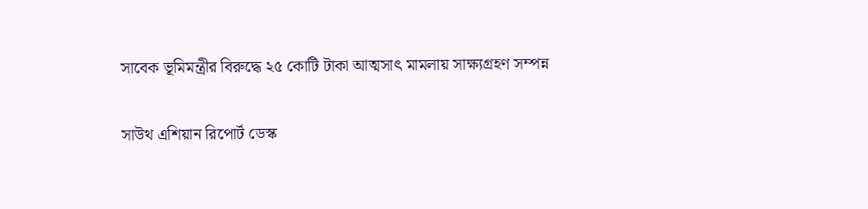সাবেক ভূমিমন্ত্রীর বিরুদ্ধে ২৫ কোটি টাকা আত্মসাৎ মামলায় সাক্ষ্যগ্রহণ সম্পন্ন

সাউথ এশিয়ান রিপোর্ট ডেস্ক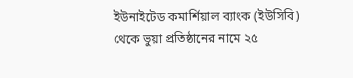ইউনাইটেড কমার্শিয়াল ব্যাংক (ইউসিবি) থেকে ভুয়া প্রতিষ্ঠানের নামে ২৫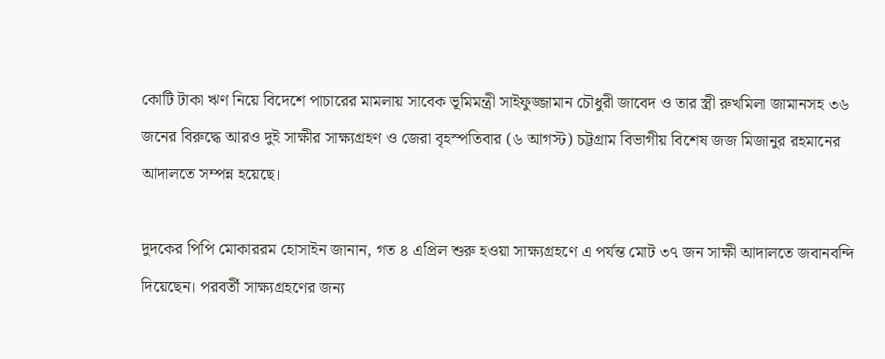কোটি টাকা ঋণ নিয়ে বিদেশে পাচারের মামলায় সাবেক ভূমিমন্ত্রী সাইফুজ্জামান চৌধুরী জাবেদ ও তার স্ত্রী রুখমিলা জামানসহ ৩৬ জনের বিরুদ্ধে আরও দুই সাক্ষীর সাক্ষ্যগ্রহণ ও জেরা বৃহস্পতিবার (৬ আগস্ট) চট্টগ্রাম বিভাগীয় বিশেষ জজ মিজানুর রহমানের আদালতে সম্পন্ন হয়েছে।

দুদকের পিপি মোকাররম হোসাইন জানান, গত ৪ এপ্রিল শুরু হওয়া সাক্ষ্যগ্রহণে এ পর্যন্ত মোট ৩৭ জন সাক্ষী আদালতে জবানবন্দি দিয়েছেন। পরবর্তী সাক্ষ্যগ্রহণের জন্য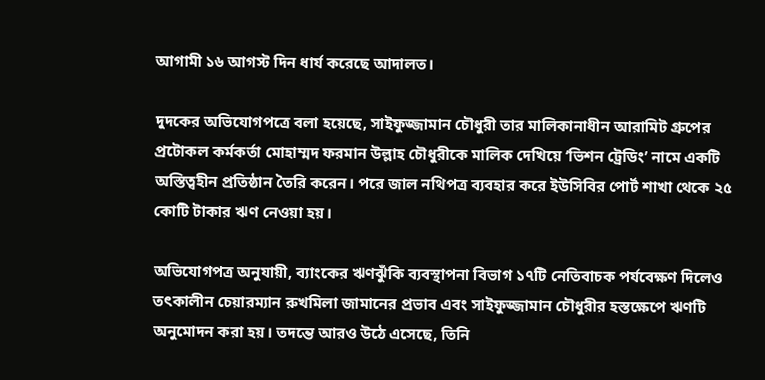আগামী ১৬ আগস্ট দিন ধার্য করেছে আদালত।

দুদকের অভিযোগপত্রে বলা হয়েছে, সাইফুজ্জামান চৌধুরী তার মালিকানাধীন আরামিট গ্রুপের প্রটোকল কর্মকর্তা মোহাম্মদ ফরমান উল্লাহ চৌধুরীকে মালিক দেখিয়ে ‘ভিশন ট্রেডিং’ নামে একটি অস্তিত্বহীন প্রতিষ্ঠান তৈরি করেন। পরে জাল নথিপত্র ব্যবহার করে ইউসিবির পোর্ট শাখা থেকে ২৫ কোটি টাকার ঋণ নেওয়া হয়।

অভিযোগপত্র অনুযায়ী, ব্যাংকের ঋণঝুঁকি ব্যবস্থাপনা বিভাগ ১৭টি নেতিবাচক পর্যবেক্ষণ দিলেও তৎকালীন চেয়ারম্যান রুখমিলা জামানের প্রভাব এবং সাইফুজ্জামান চৌধুরীর হস্তক্ষেপে ঋণটি অনুমোদন করা হয়। তদন্তে আরও উঠে এসেছে, তিনি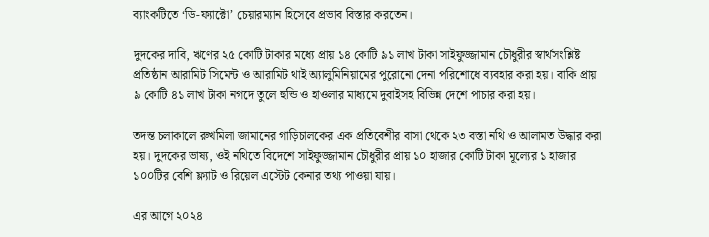ব্যাংকটিতে ‘ডি-ফ্যাক্টো’ চেয়ারম্যান হিসেবে প্রভাব বিস্তার করতেন।

দুদকের দাবি, ঋণের ২৫ কোটি টাকার মধ্যে প্রায় ১৪ কোটি ৯১ লাখ টাকা সাইফুজ্জামান চৌধুরীর স্বার্থসংশ্লিষ্ট প্রতিষ্ঠান আরামিট সিমেন্ট ও আরামিট থাই অ্যালুমিনিয়ামের পুরোনো দেনা পরিশোধে ব্যবহার করা হয়। বাকি প্রায় ৯ কোটি ৪১ লাখ টাকা নগদে তুলে হুন্ডি ও হাওলার মাধ্যমে দুবাইসহ বিভিন্ন দেশে পাচার করা হয়।

তদন্ত চলাকালে রুখমিলা জামানের গাড়িচালকের এক প্রতিবেশীর বাসা থেকে ২৩ বস্তা নথি ও আলামত উদ্ধার করা হয়। দুদকের ভাষ্য, ওই নথিতে বিদেশে সাইফুজ্জামান চৌধুরীর প্রায় ১০ হাজার কোটি টাকা মূল্যের ১ হাজার ১০০টির বেশি ফ্ল্যাট ও রিয়েল এস্টেট কেনার তথ্য পাওয়া যায়।

এর আগে ২০২৪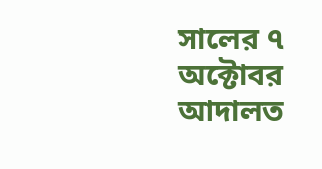সালের ৭ অক্টোবর আদালত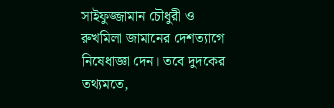সাইফুজ্জামান চৌধুরী ও রুখমিলা জামানের দেশত্যাগে নিষেধাজ্ঞা দেন। তবে দুদকের তথ্যমতে,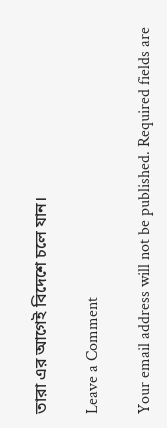তারা এর আগেই বিদেশে চলে যান।

Leave a Comment

Your email address will not be published. Required fields are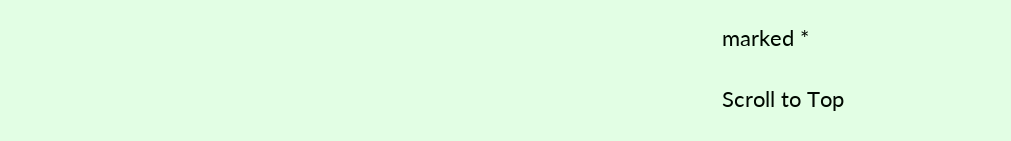marked *

Scroll to Top